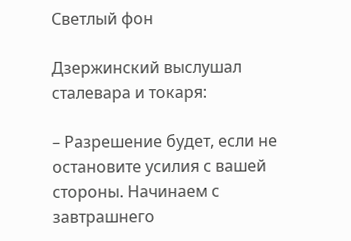Светлый фон

Дзержинский выслушал сталевара и токаря:

– Разрешение будет, если не остановите усилия с вашей стороны. Начинаем с завтрашнего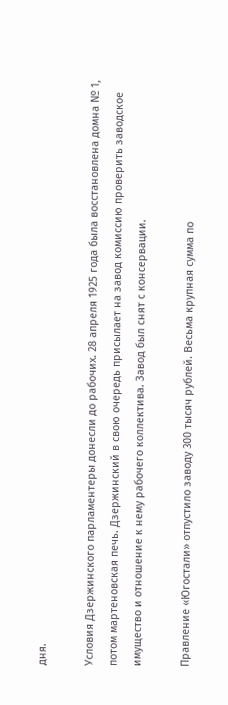дня.

Условия Дзержинского парламентеры донесли до рабочих. 28 апреля 1925 года была восстановлена домна № 1, потом мартеновская печь. Дзержинский в свою очередь присылает на завод комиссию проверить заводское имущество и отношение к нему рабочего коллектива. Завод был снят с консервации.

Правление «Югостали» отпустило заводу 300 тысяч рублей. Весьма крупная сумма по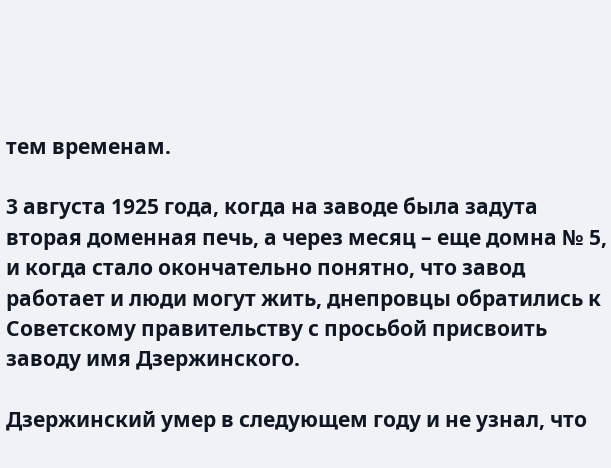тем временам.

3 августа 1925 года, когда на заводе была задута вторая доменная печь, а через месяц – еще домна № 5, и когда стало окончательно понятно, что завод работает и люди могут жить, днепровцы обратились к Советскому правительству с просьбой присвоить заводу имя Дзержинского.

Дзержинский умер в следующем году и не узнал, что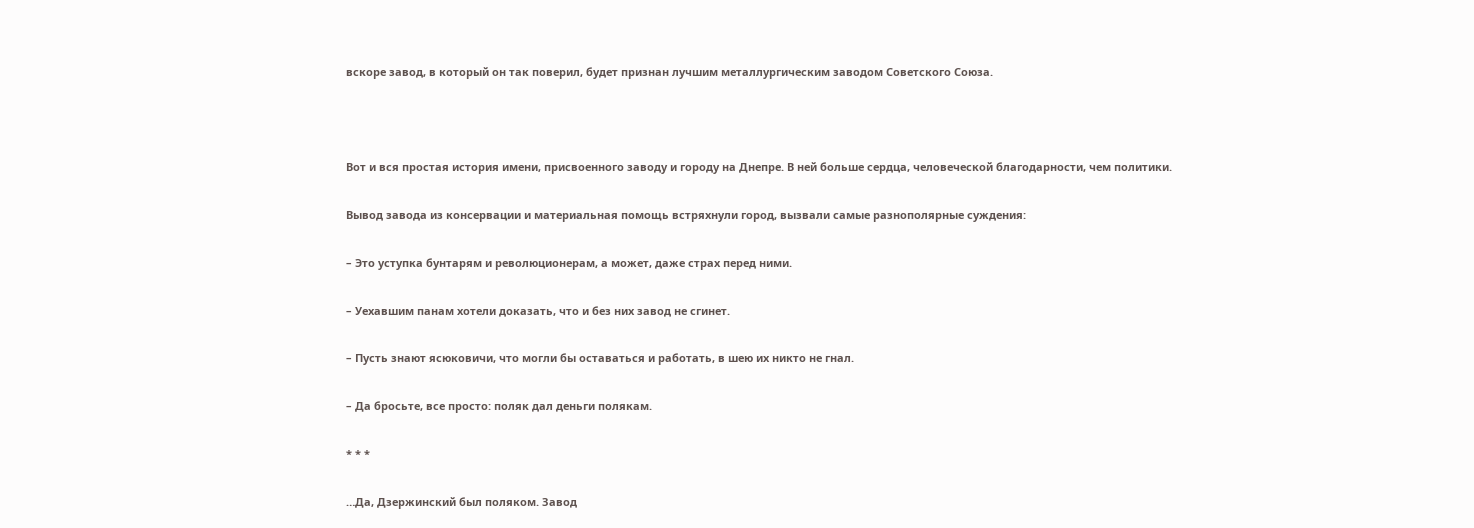вскоре завод, в который он так поверил, будет признан лучшим металлургическим заводом Советского Союза.



Вот и вся простая история имени, присвоенного заводу и городу на Днепре. В ней больше сердца, человеческой благодарности, чем политики.

Вывод завода из консервации и материальная помощь встряхнули город, вызвали самые разнополярные суждения:

– Это уступка бунтарям и революционерам, а может, даже страх перед ними.

– Уехавшим панам хотели доказать, что и без них завод не сгинет.

– Пусть знают ясюковичи, что могли бы оставаться и работать, в шею их никто не гнал.

– Да бросьте, все просто: поляк дал деньги полякам.

* * *

…Да, Дзержинский был поляком. Завод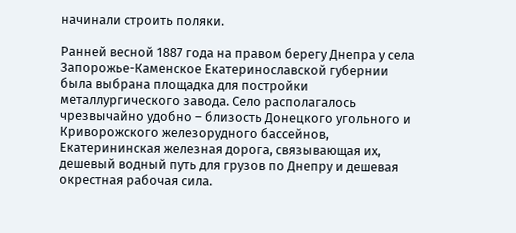начинали строить поляки.

Ранней весной 1887 года на правом берегу Днепра у села Запорожье-Каменское Екатеринославской губернии была выбрана площадка для постройки металлургического завода. Село располагалось чрезвычайно удобно – близость Донецкого угольного и Криворожского железорудного бассейнов, Екатерининская железная дорога, связывающая их, дешевый водный путь для грузов по Днепру и дешевая окрестная рабочая сила.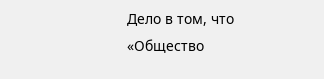Дело в том, что «Общество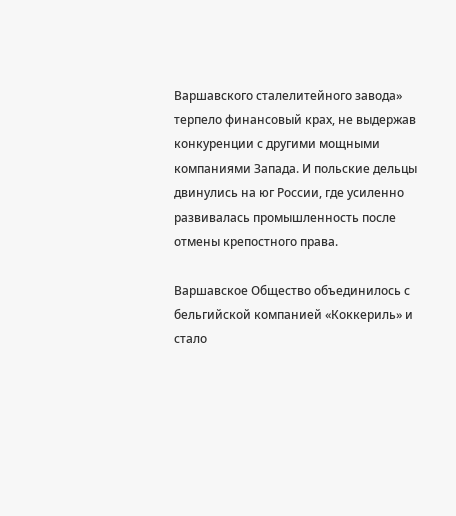Варшавского сталелитейного завода» терпело финансовый крах, не выдержав конкуренции с другими мощными компаниями Запада. И польские дельцы двинулись на юг России, где усиленно развивалась промышленность после отмены крепостного права.

Варшавское Общество объединилось с бельгийской компанией «Коккериль» и стало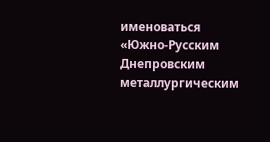именоваться «Южно-Русским Днепровским металлургическим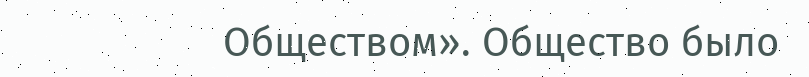Обществом». Общество было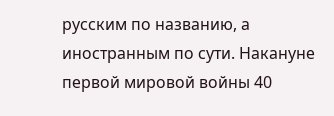русским по названию, а иностранным по сути. Накануне первой мировой войны 40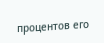процентов его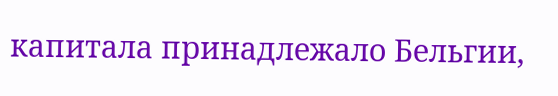капитала принадлежало Бельгии,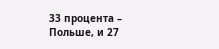33 процента – Польше, и 27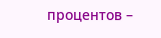процентов –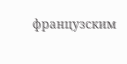французским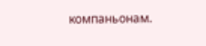компаньонам.